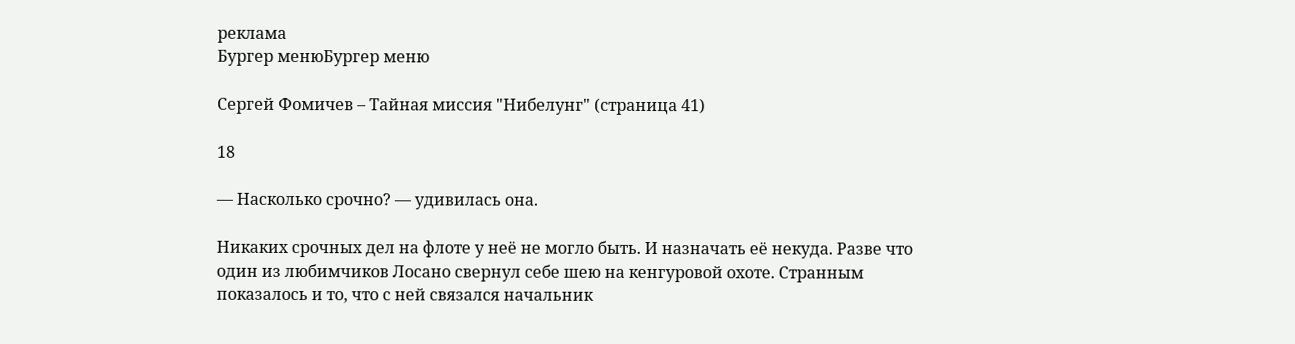реклама
Бургер менюБургер меню

Сергей Фомичев – Тайная миссия "Нибелунг" (страница 41)

18

— Насколько срочно? — удивилась она.

Никаких срочных дел на флоте у неё не могло быть. И назначать её некуда. Разве что один из любимчиков Лосано свернул себе шею на кенгуровой охоте. Странным показалось и то, что с ней связался начальник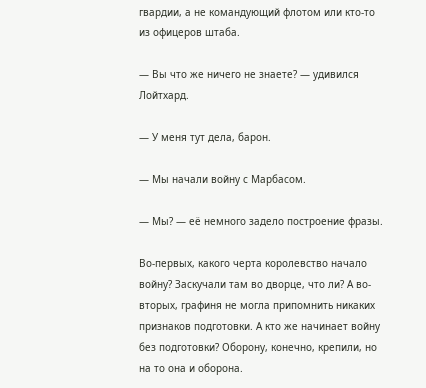гвардии, а не командующий флотом или кто-то из офицеров штаба.

— Вы что же ничего не знаете? — удивился Лойтхард.

— У меня тут дела, барон.

— Мы начали войну с Марбасом.

— Мы? — её немного задело построение фразы.

Во-первых, какого черта королевство начало войну? Заскучали там во дворце, что ли? А во-вторых, графиня не могла припомнить никаких признаков подготовки. А кто же начинает войну без подготовки? Оборону, конечно, крепили, но на то она и оборона.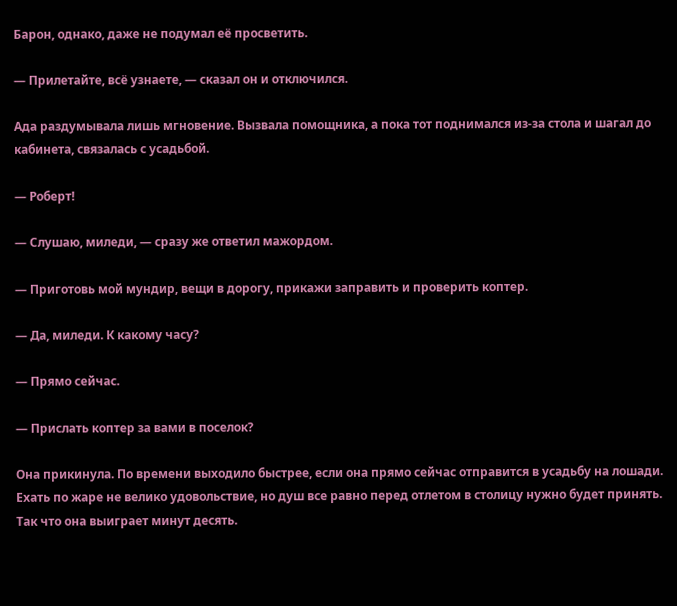Барон, однако, даже не подумал её просветить.

— Прилетайте, всё узнаете, — сказал он и отключился.

Ада раздумывала лишь мгновение. Вызвала помощника, а пока тот поднимался из-за стола и шагал до кабинета, связалась с усадьбой.

— Роберт!

— Слушаю, миледи, — сразу же ответил мажордом.

— Приготовь мой мундир, вещи в дорогу, прикажи заправить и проверить коптер.

— Да, миледи. К какому часу?

— Прямо сейчас.

— Прислать коптер за вами в поселок?

Она прикинула. По времени выходило быстрее, если она прямо сейчас отправится в усадьбу на лошади. Ехать по жаре не велико удовольствие, но душ все равно перед отлетом в столицу нужно будет принять. Так что она выиграет минут десять.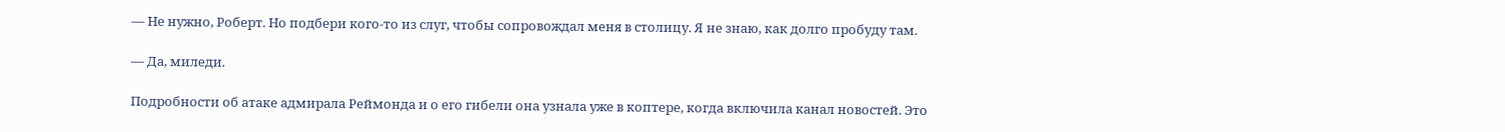— Не нужно, Роберт. Но подбери кого-то из слуг, чтобы сопровождал меня в столицу. Я не знаю, как долго пробуду там.

— Да, миледи.

Подробности об атаке адмирала Реймонда и о его гибели она узнала уже в коптере, когда включила канал новостей. Это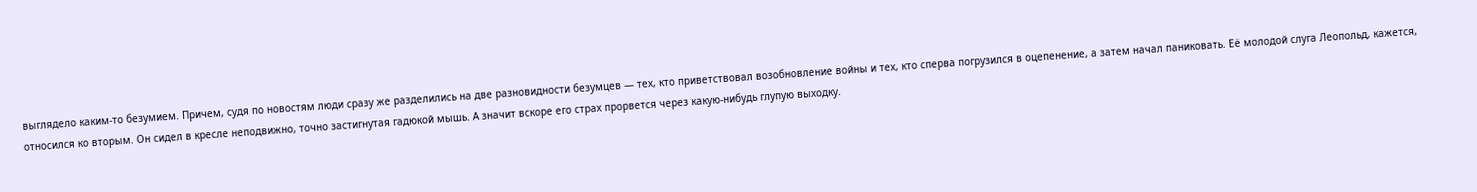выглядело каким-то безумием. Причем, судя по новостям люди сразу же разделились на две разновидности безумцев — тех, кто приветствовал возобновление войны и тех, кто сперва погрузился в оцепенение, а затем начал паниковать. Её молодой слуга Леопольд, кажется, относился ко вторым. Он сидел в кресле неподвижно, точно застигнутая гадюкой мышь. А значит вскоре его страх прорвется через какую-нибудь глупую выходку.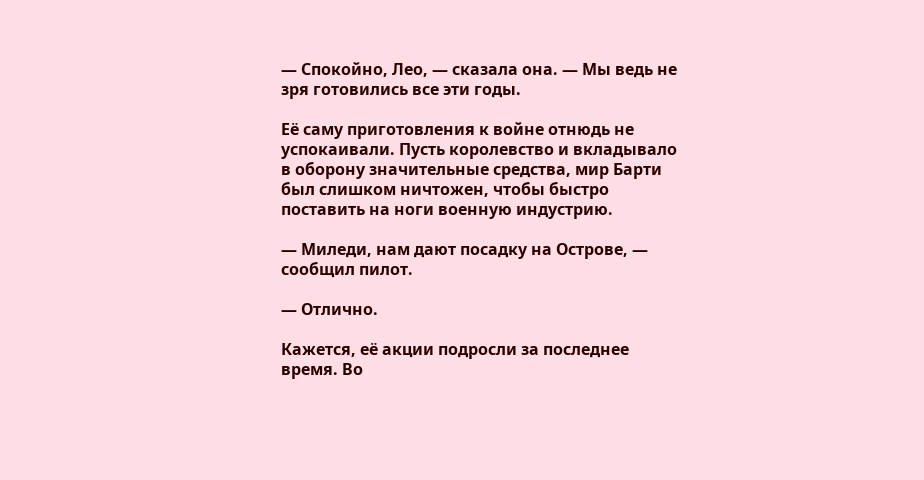— Спокойно, Лео, — сказала она. — Мы ведь не зря готовились все эти годы.

Её саму приготовления к войне отнюдь не успокаивали. Пусть королевство и вкладывало в оборону значительные средства, мир Барти был слишком ничтожен, чтобы быстро поставить на ноги военную индустрию.

— Миледи, нам дают посадку на Острове, — сообщил пилот.

— Отлично.

Кажется, её акции подросли за последнее время. Во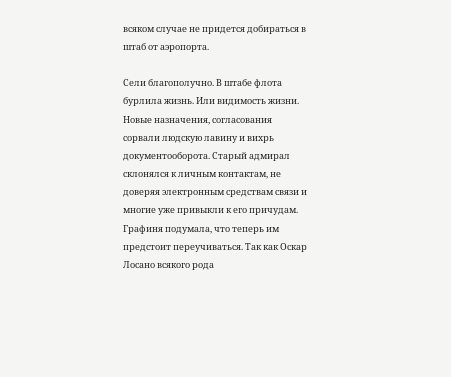всяком случае не придется добираться в штаб от аэропорта.

Сели благополучно. В штабе флота бурлила жизнь. Или видимость жизни. Новые назначения, согласования сорвали людскую лавину и вихрь документооборота. Старый адмирал склонялся к личным контактам, не доверяя электронным средствам связи и многие уже привыкли к его причудам. Графиня подумала, что теперь им предстоит переучиваться. Так как Оскар Лосано всякого рода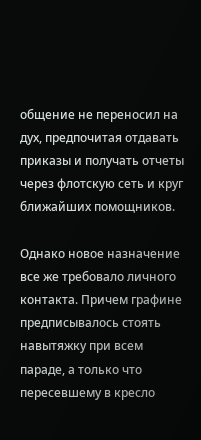общение не переносил на дух, предпочитая отдавать приказы и получать отчеты через флотскую сеть и круг ближайших помощников.

Однако новое назначение все же требовало личного контакта. Причем графине предписывалось стоять навытяжку при всем параде, а только что пересевшему в кресло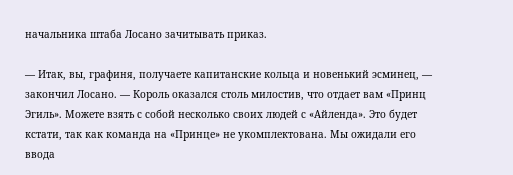начальника штаба Лосано зачитывать приказ.

— Итак, вы, графиня, получаете капитанские кольца и новенький эсминец, — закончил Лосано. — Король оказался столь милостив, что отдает вам «Принц Эгиль». Можете взять с собой несколько своих людей с «Айленда». Это будет кстати, так как команда на «Принце» не укомплектована. Мы ожидали его ввода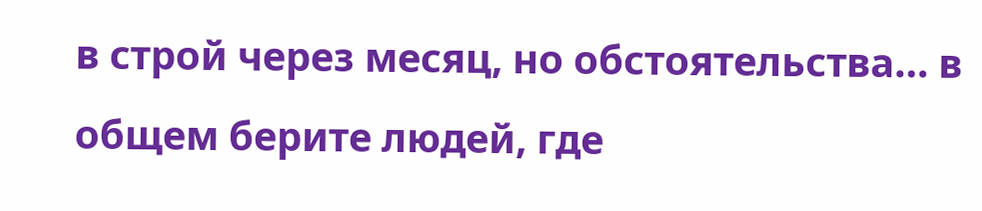в строй через месяц, но обстоятельства… в общем берите людей, где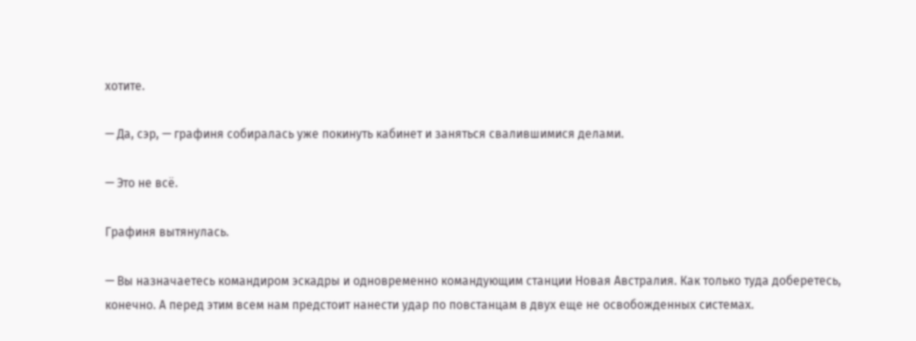хотите.

— Да, сэр, — графиня собиралась уже покинуть кабинет и заняться свалившимися делами.

— Это не всё.

Графиня вытянулась.

— Вы назначаетесь командиром эскадры и одновременно командующим станции Новая Австралия. Как только туда доберетесь, конечно. А перед этим всем нам предстоит нанести удар по повстанцам в двух еще не освобожденных системах.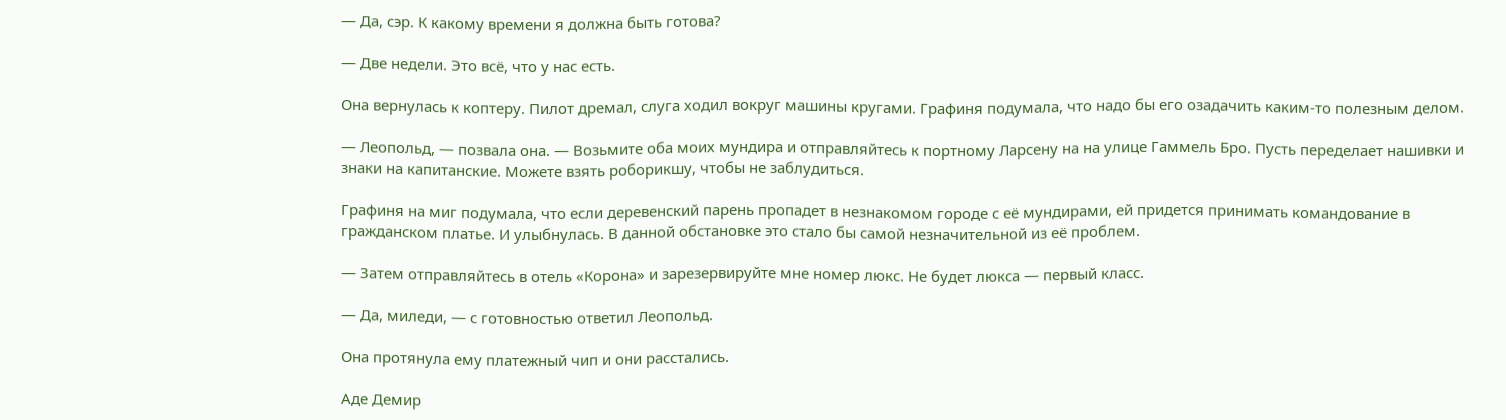— Да, сэр. К какому времени я должна быть готова?

— Две недели. Это всё, что у нас есть.

Она вернулась к коптеру. Пилот дремал, слуга ходил вокруг машины кругами. Графиня подумала, что надо бы его озадачить каким-то полезным делом.

— Леопольд, — позвала она. — Возьмите оба моих мундира и отправляйтесь к портному Ларсену на на улице Гаммель Бро. Пусть переделает нашивки и знаки на капитанские. Можете взять роборикшу, чтобы не заблудиться.

Графиня на миг подумала, что если деревенский парень пропадет в незнакомом городе с её мундирами, ей придется принимать командование в гражданском платье. И улыбнулась. В данной обстановке это стало бы самой незначительной из её проблем.

— Затем отправляйтесь в отель «Корона» и зарезервируйте мне номер люкс. Не будет люкса — первый класс.

— Да, миледи, — с готовностью ответил Леопольд.

Она протянула ему платежный чип и они расстались.

Аде Демир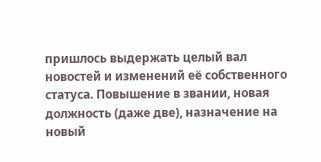пришлось выдержать целый вал новостей и изменений её собственного статуса. Повышение в звании, новая должность (даже две), назначение на новый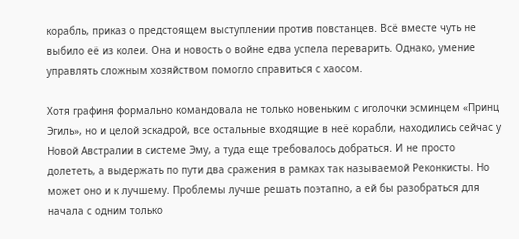корабль, приказ о предстоящем выступлении против повстанцев. Всё вместе чуть не выбило её из колеи. Она и новость о войне едва успела переварить. Однако, умение управлять сложным хозяйством помогло справиться с хаосом.

Хотя графиня формально командовала не только новеньким с иголочки эсминцем «Принц Эгиль», но и целой эскадрой, все остальные входящие в неё корабли, находились сейчас у Новой Австралии в системе Эму, а туда еще требовалось добраться. И не просто долететь, а выдержать по пути два сражения в рамках так называемой Реконкисты. Но может оно и к лучшему. Проблемы лучше решать поэтапно, а ей бы разобраться для начала с одним только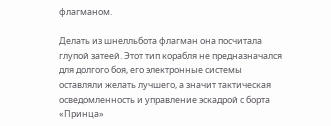флагманом.

Делать из шнелльбота флагман она посчитала глупой затеей. Этот тип корабля не предназначался для долгого боя, его электронные системы оставляли желать лучшего, а значит тактическая осведомленность и управление эскадрой с борта «Принца»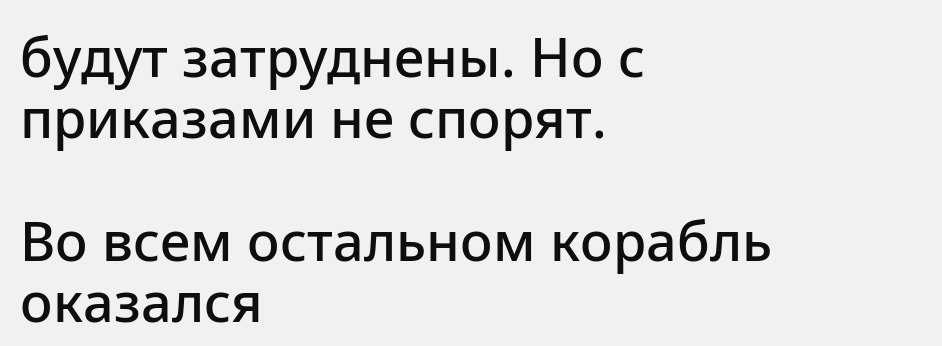будут затруднены. Но с приказами не спорят.

Во всем остальном корабль оказался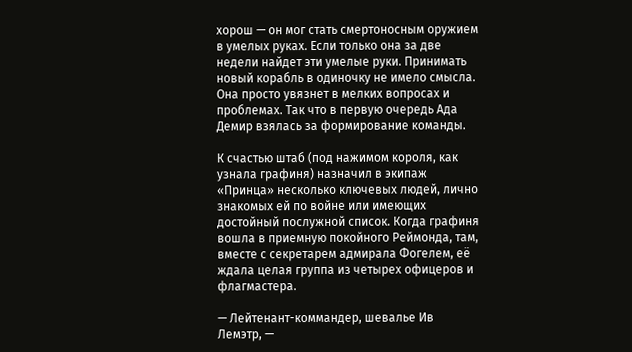хорош — он мог стать смертоносным оружием в умелых руках. Если только она за две недели найдет эти умелые руки. Принимать новый корабль в одиночку не имело смысла. Она просто увязнет в мелких вопросах и проблемах. Так что в первую очередь Ада Демир взялась за формирование команды.

К счастью штаб (под нажимом короля, как узнала графиня) назначил в экипаж «Принца» несколько ключевых людей, лично знакомых ей по войне или имеющих достойный послужной список. Когда графиня вошла в приемную покойного Реймонда, там, вместе с секретарем адмирала Фогелем, её ждала целая группа из четырех офицеров и флагмастера.

— Лейтенант-коммандер, шевалье Ив Лемэтр, —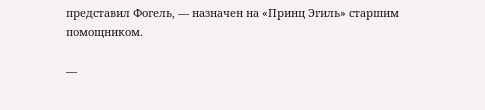представил Фогель, — назначен на «Принц Эгиль» старшим помощником.

—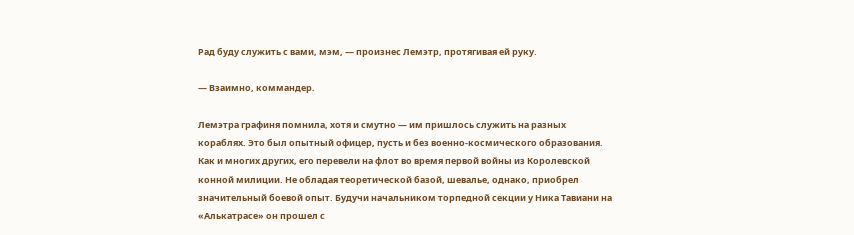Рад буду служить с вами, мэм, — произнес Лемэтр, протягивая ей руку.

— Взаимно, коммандер.

Лемэтра графиня помнила, хотя и смутно — им пришлось служить на разных кораблях. Это был опытный офицер, пусть и без военно-космического образования. Как и многих других, его перевели на флот во время первой войны из Королевской конной милиции. Не обладая теоретической базой, шевалье, однако, приобрел значительный боевой опыт. Будучи начальником торпедной секции у Ника Тавиани на «Алькатрасе» он прошел с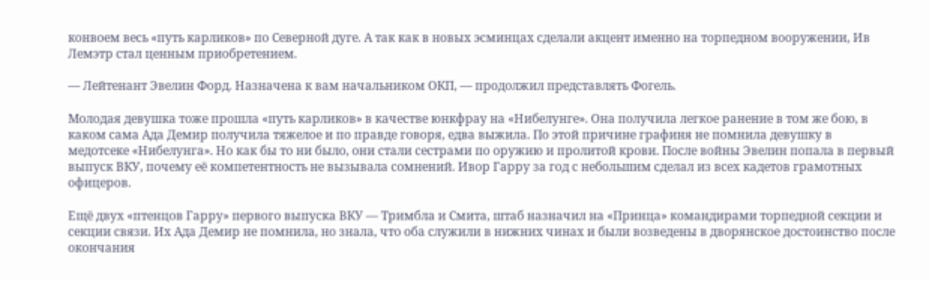конвоем весь «путь карликов» по Северной дуге. А так как в новых эсминцах сделали акцент именно на торпедном вооружении, Ив Лемэтр стал ценным приобретением.

— Лейтенант Эвелин Форд. Назначена к вам начальником ОКП, — продолжил представлять Фогель.

Молодая девушка тоже прошла «путь карликов» в качестве юнкфрау на «Нибелунге». Она получила легкое ранение в том же бою, в каком сама Ада Демир получила тяжелое и по правде говоря, едва выжила. По этой причине графиня не помнила девушку в медотсеке «Нибелунга». Но как бы то ни было, они стали сестрами по оружию и пролитой крови. После войны Эвелин попала в первый выпуск ВКУ, почему её компетентность не вызывала сомнений. Ивор Гарру за год с небольшим сделал из всех кадетов грамотных офицеров.

Ещё двух «птенцов Гарру» первого выпуска ВКУ — Тримбла и Смита, штаб назначил на «Принца» командирами торпедной секции и секции связи. Их Ада Демир не помнила, но знала, что оба служили в нижних чинах и были возведены в дворянское достоинство после окончания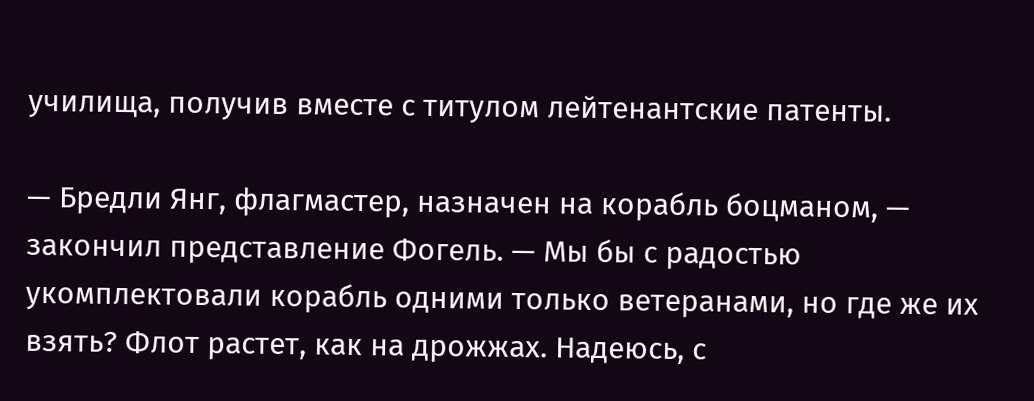училища, получив вместе с титулом лейтенантские патенты.

— Бредли Янг, флагмастер, назначен на корабль боцманом, — закончил представление Фогель. — Мы бы с радостью укомплектовали корабль одними только ветеранами, но где же их взять? Флот растет, как на дрожжах. Надеюсь, с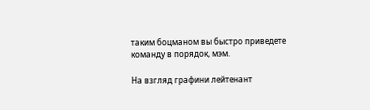таким боцманом вы быстро приведете команду в порядок, мэм.

На взгляд графини лейтенант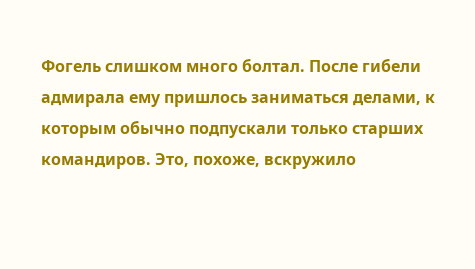Фогель слишком много болтал. После гибели адмирала ему пришлось заниматься делами, к которым обычно подпускали только старших командиров. Это, похоже, вскружило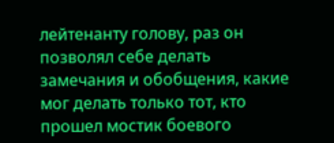лейтенанту голову, раз он позволял себе делать замечания и обобщения, какие мог делать только тот, кто прошел мостик боевого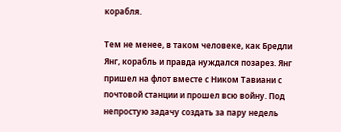корабля.

Тем не менее, в таком человеке, как Бредли Янг, корабль и правда нуждался позарез. Янг пришел на флот вместе с Ником Тавиани с почтовой станции и прошел всю войну. Под непростую задачу создать за пару недель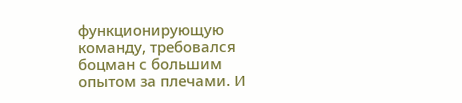функционирующую команду, требовался боцман с большим опытом за плечами. И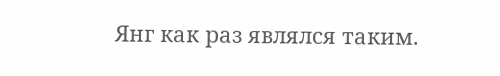Янг как раз являлся таким.